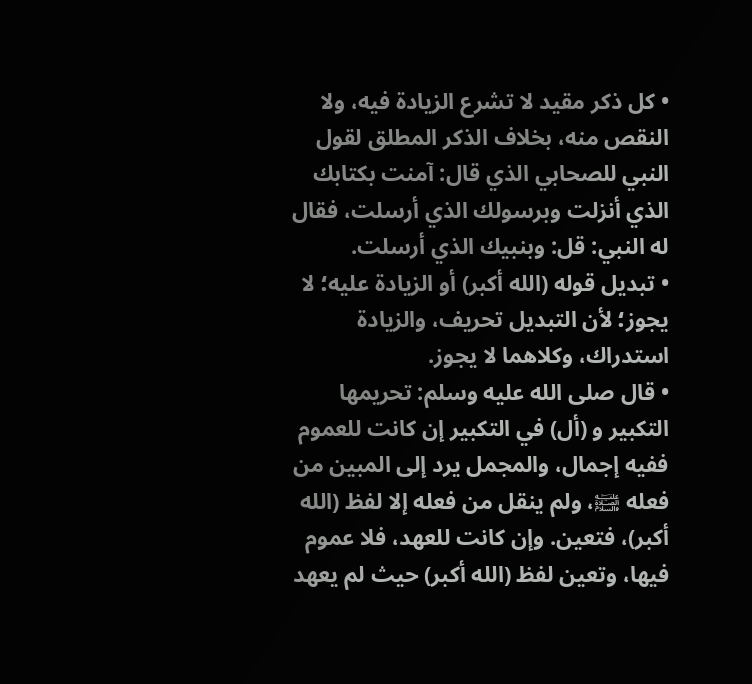• كل ذكر مقيد لا تشرع الزيادة فيه، ولا النقص منه، بخلاف الذكر المطلق لقول النبي للصحابي الذي قال: آمنت بكتابك الذي أنزلت وبرسولك الذي أرسلت، فقال له النبي: قل: وبنبيك الذي أرسلت.
• تبديل قوله (الله أكبر) أو الزيادة عليه؛ لا يجوز؛ لأن التبديل تحريف، والزيادة استدراك، وكلاهما لا يجوز.
• قال صلى الله عليه وسلم: تحريمها التكبير و (أل) في التكبير إن كانت للعموم ففيه إجمال، والمجمل يرد إلى المبين من فعله ﵊، ولم ينقل من فعله إلا لفظ (الله أكبر)، فتعين. وإن كانت للعهد، فلا عموم فيها، وتعين لفظ (الله أكبر) حيث لم يعهد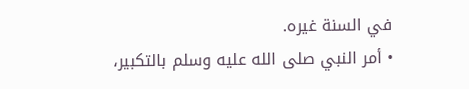في السنة غيره.
• أمر النبي صلى الله عليه وسلم بالتكبير،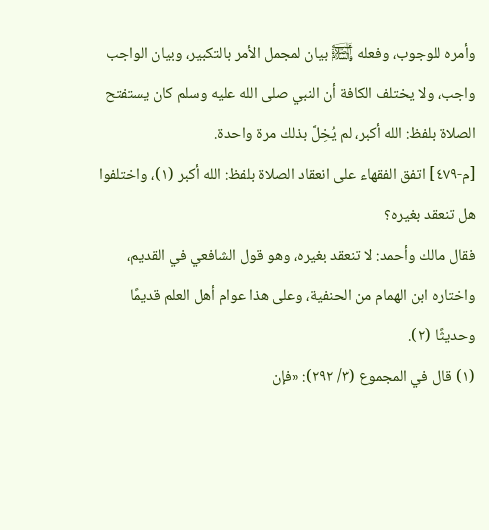وأمره للوجوب، وفعله ﵊ بيان لمجمل الأمر بالتكبير، وبيان الواجب واجب، ولا يختلف الكافة أن النبي صلى الله عليه وسلم كان يستفتح الصلاة بلفظ: الله أكبر، لم يُخِلَّ بذلك مرة واحدة.
[م-٤٧٩] اتفق الفقهاء على انعقاد الصلاة بلفظ: الله أكبر (١)، واختلفوا هل تنعقد بغيره؟
فقال مالك وأحمد: لا تنعقد بغيره، وهو قول الشافعي في القديم، واختاره ابن الهمام من الحنفية، وعلى هذا عوام أهل العلم قديمًا وحديثًا (٢).
(١) قال في المجموع (٣/ ٢٩٢): «فإن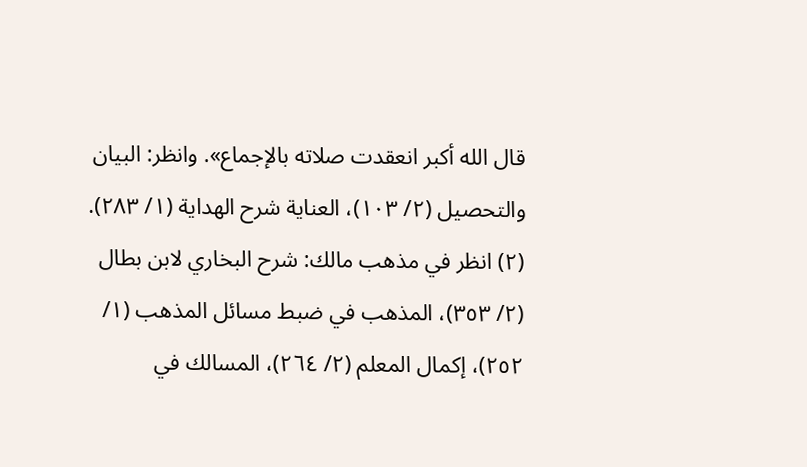قال الله أكبر انعقدت صلاته بالإجماع». وانظر: البيان والتحصيل (٢/ ١٠٣)، العناية شرح الهداية (١/ ٢٨٣). (٢) انظر في مذهب مالك: شرح البخاري لابن بطال (٢/ ٣٥٣)، المذهب في ضبط مسائل المذهب (١/ ٢٥٢)، إكمال المعلم (٢/ ٢٦٤)، المسالك في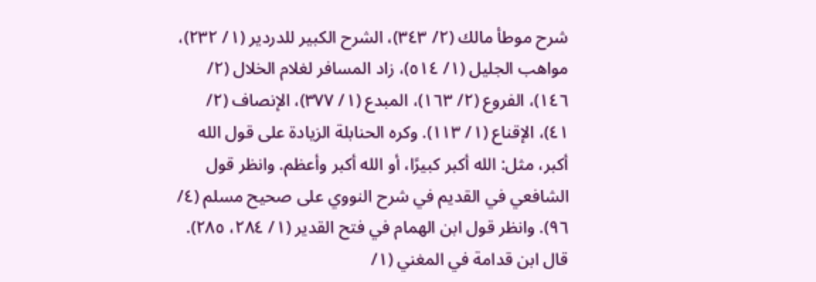شرح موطأ مالك (٢/ ٣٤٣)، الشرح الكبير للدردير (١/ ٢٣٢)، مواهب الجليل (١/ ٥١٤)، زاد المسافر لغلام الخلال (٢/ ١٤٦)، الفروع (٢/ ١٦٣)، المبدع (١/ ٣٧٧)، الإنصاف (٢/ ٤١)، الإقناع (١/ ١١٣). وكره الحنابلة الزيادة على قول الله أكبر، مثل: الله أكبر كبيرًا، أو الله أكبر وأعظم. وانظر قول الشافعي في القديم في شرح النووي على صحيح مسلم (٤/ ٩٦). وانظر قول ابن الهمام في فتح القدير (١/ ٢٨٤، ٢٨٥). قال ابن قدامة في المغني (١/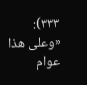٣٣٣): «وعلى هذا عوام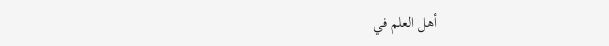أهل العلم في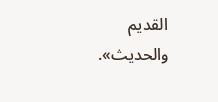القديم والحديث».